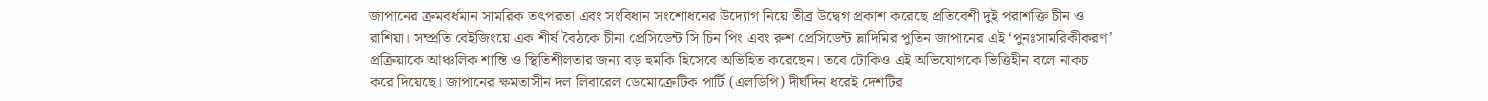জাপানের ক্রমবর্ধমান সামরিক তৎপরতা এবং সংবিধান সংশোধনের উদ্যোগ নিয়ে তীব্র উদ্বেগ প্রকাশ করেছে প্রতিবেশী দুই পরাশক্তি চীন ও রাশিয়া। সম্প্রতি বেইজিংয়ে এক শীর্ষ বৈঠকে চীনা প্রেসিডেন্ট সি চিন পিং এবং রুশ প্রেসিডেন্ট ভ্লাদিমির পুতিন জাপানের এই ‘পুনঃসামরিকীকরণ’ প্রক্রিয়াকে আঞ্চলিক শান্তি ও স্থিতিশীলতার জন্য বড় হুমকি হিসেবে অভিহিত করেছেন। তবে টোকিও এই অভিযোগকে ভিত্তিহীন বলে নাকচ করে দিয়েছে। জাপানের ক্ষমতাসীন দল লিবারেল ডেমোক্রেটিক পার্টি (এলডিপি) দীর্ঘদিন ধরেই দেশটির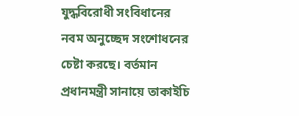যুদ্ধবিরোধী সংবিধানের নবম অনুচ্ছেদ সংশোধনের চেষ্টা করছে। বর্তমান প্রধানমন্ত্রী সানায়ে তাকাইচি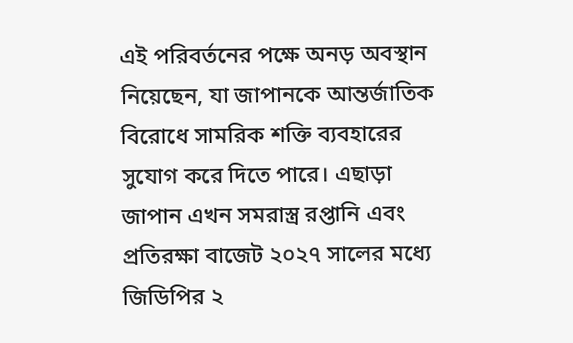এই পরিবর্তনের পক্ষে অনড় অবস্থান নিয়েছেন, যা জাপানকে আন্তর্জাতিক বিরোধে সামরিক শক্তি ব্যবহারের সুযোগ করে দিতে পারে। এছাড়া জাপান এখন সমরাস্ত্র রপ্তানি এবং প্রতিরক্ষা বাজেট ২০২৭ সালের মধ্যে জিডিপির ২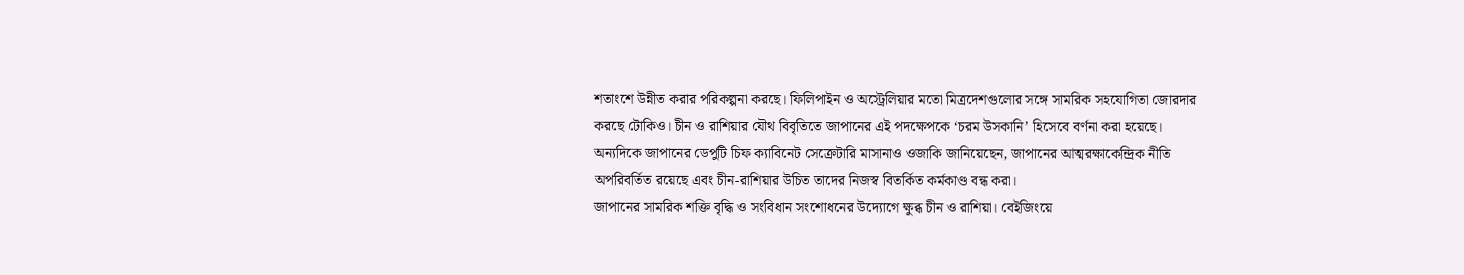শতাংশে উন্নীত করার পরিকল্পনা করছে। ফিলিপাইন ও অস্ট্রেলিয়ার মতো মিত্রদেশগুলোর সঙ্গে সামরিক সহযোগিতা জোরদার করছে টোকিও। চীন ও রাশিয়ার যৌথ বিবৃতিতে জাপানের এই পদক্ষেপকে ‘চরম উসকানি’ হিসেবে বর্ণনা করা হয়েছে। অন্যদিকে জাপানের ডেপুটি চিফ ক্যাবিনেট সেক্রেটারি মাসানাও ওজাকি জানিয়েছেন, জাপানের আত্মরক্ষাকেন্দ্রিক নীতি অপরিবর্তিত রয়েছে এবং চীন-রাশিয়ার উচিত তাদের নিজস্ব বিতর্কিত কর্মকাণ্ড বন্ধ করা।
জাপানের সামরিক শক্তি বৃদ্ধি ও সংবিধান সংশোধনের উদ্যোগে ক্ষুব্ধ চীন ও রাশিয়া। বেইজিংয়ে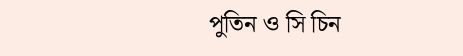পুতিন ও সি চিন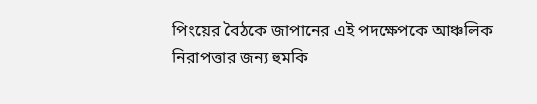পিংয়ের বৈঠকে জাপানের এই পদক্ষেপকে আঞ্চলিক নিরাপত্তার জন্য হুমকি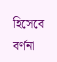হিসেবে বর্ণনা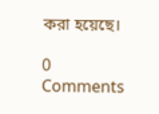করা হয়েছে।

0 Comments